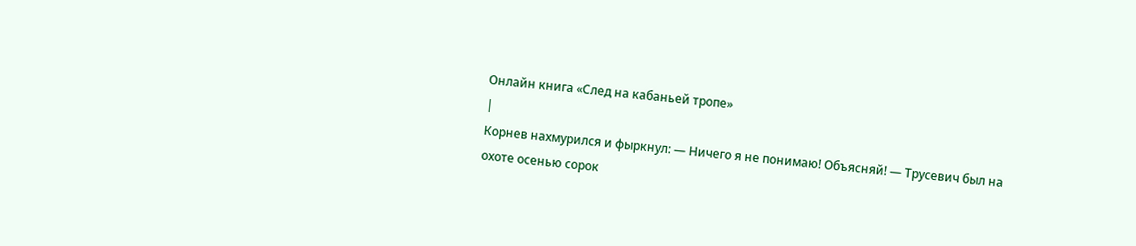Онлайн книга «След на кабаньей тропе»
|
Корнев нахмурился и фыркнул: — Ничего я не понимаю! Объясняй! — Трусевич был на охоте осенью сорок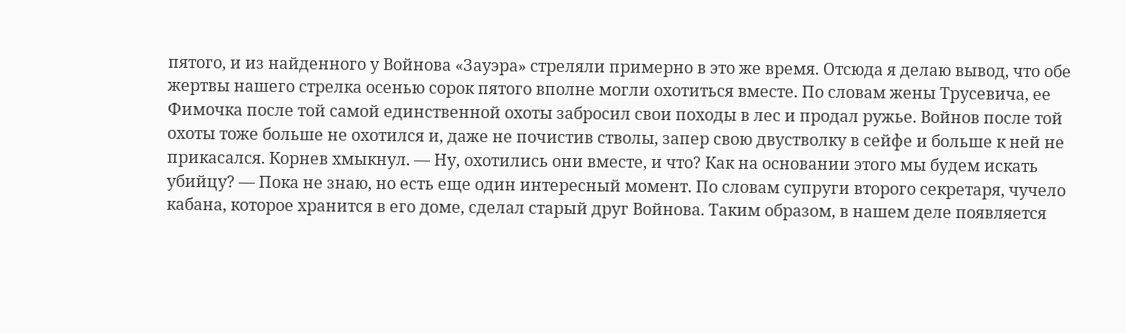пятого, и из найденного у Войнова «Зауэра» стреляли примерно в это же время. Отсюда я делаю вывод, что обе жертвы нашего стрелка осенью сорок пятого вполне могли охотиться вместе. По словам жены Трусевича, ее Фимочка после той самой единственной охоты забросил свои походы в лес и продал ружье. Войнов после той охоты тоже больше не охотился и, даже не почистив стволы, запер свою двустволку в сейфе и больше к ней не прикасался. Корнев хмыкнул. — Ну, охотились они вместе, и что? Как на основании этого мы будем искать убийцу? — Пока не знаю, но есть еще один интересный момент. По словам супруги второго секретаря, чучело кабана, которое хранится в его доме, сделал старый друг Войнова. Таким образом, в нашем деле появляется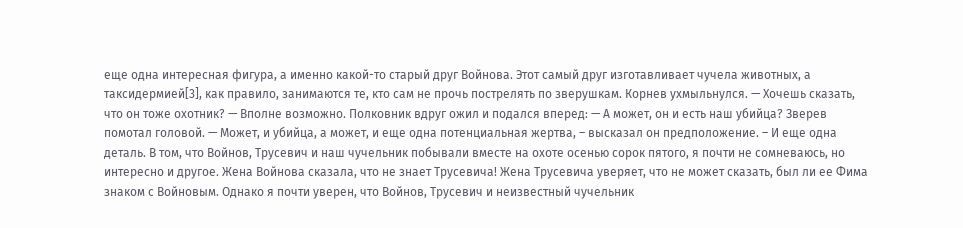еще одна интересная фигура, а именно какой-то старый друг Войнова. Этот самый друг изготавливает чучела животных, а таксидермией[3], как правило, занимаются те, кто сам не прочь пострелять по зверушкам. Корнев ухмыльнулся. — Хочешь сказать, что он тоже охотник? — Вполне возможно. Полковник вдруг ожил и подался вперед: — А может, он и есть наш убийца? Зверев помотал головой. — Может, и убийца, а может, и еще одна потенциальная жертва, – высказал он предположение. – И еще одна деталь. В том, что Войнов, Трусевич и наш чучельник побывали вместе на охоте осенью сорок пятого, я почти не сомневаюсь, но интересно и другое. Жена Войнова сказала, что не знает Трусевича! Жена Трусевича уверяет, что не может сказать, был ли ее Фима знаком с Войновым. Однако я почти уверен, что Войнов, Трусевич и неизвестный чучельник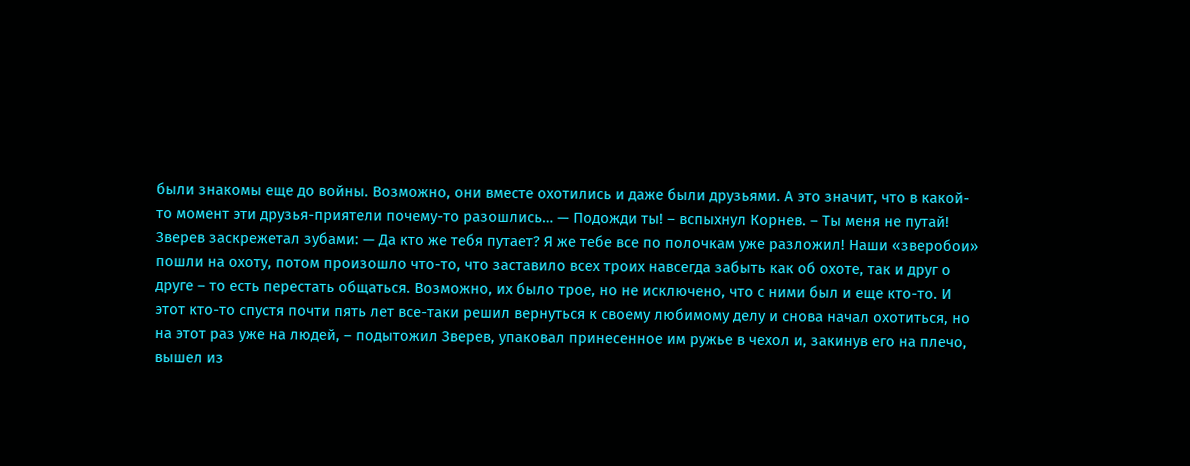были знакомы еще до войны. Возможно, они вместе охотились и даже были друзьями. А это значит, что в какой-то момент эти друзья-приятели почему-то разошлись… — Подожди ты! – вспыхнул Корнев. – Ты меня не путай! Зверев заскрежетал зубами: — Да кто же тебя путает? Я же тебе все по полочкам уже разложил! Наши «зверобои» пошли на охоту, потом произошло что-то, что заставило всех троих навсегда забыть как об охоте, так и друг о друге – то есть перестать общаться. Возможно, их было трое, но не исключено, что с ними был и еще кто-то. И этот кто-то спустя почти пять лет все-таки решил вернуться к своему любимому делу и снова начал охотиться, но на этот раз уже на людей, – подытожил Зверев, упаковал принесенное им ружье в чехол и, закинув его на плечо, вышел из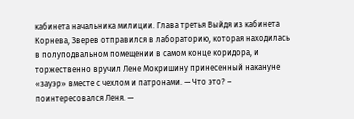кабинета начальника милиции. Глава третья Выйдя из кабинета Корнева, Зверев отправился в лабораторию, которая находилась в полуподвальном помещении в самом конце коридора, и торжественно вручил Лене Мокришину принесенный накануне «зауэр» вместе с чехлом и патронами. — Что это? – поинтересовался Леня. —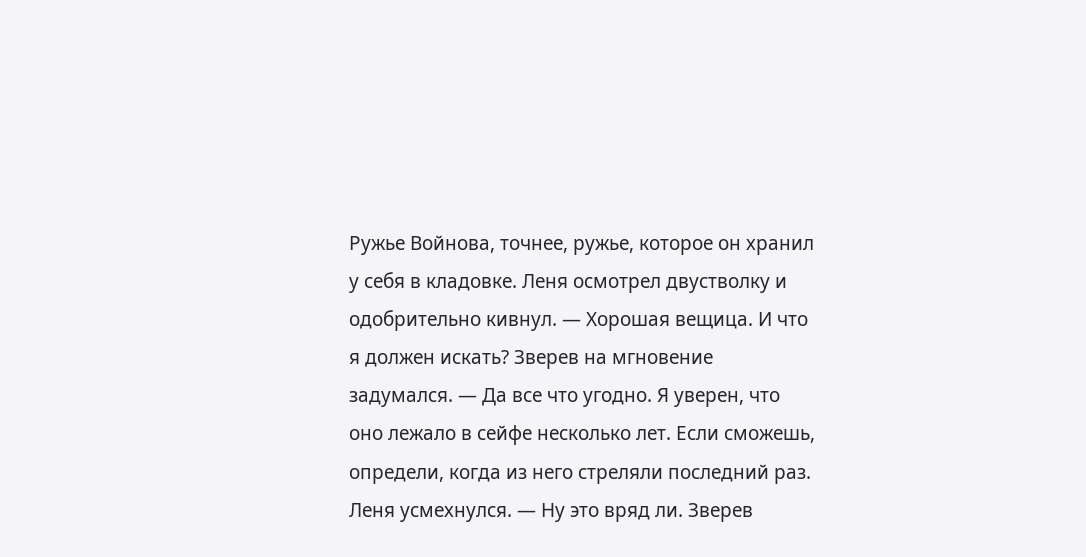Ружье Войнова, точнее, ружье, которое он хранил у себя в кладовке. Леня осмотрел двустволку и одобрительно кивнул. — Хорошая вещица. И что я должен искать? Зверев на мгновение задумался. — Да все что угодно. Я уверен, что оно лежало в сейфе несколько лет. Если сможешь, определи, когда из него стреляли последний раз. Леня усмехнулся. — Ну это вряд ли. Зверев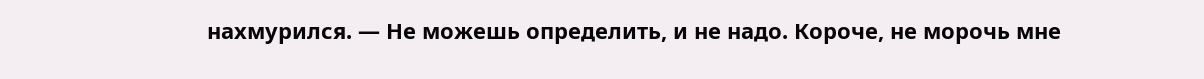нахмурился. — Не можешь определить, и не надо. Короче, не морочь мне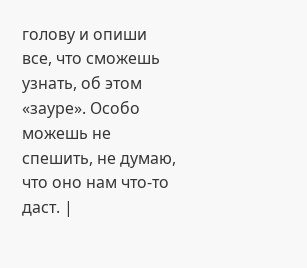голову и опиши все, что сможешь узнать, об этом «зауре». Особо можешь не спешить, не думаю, что оно нам что-то даст. |